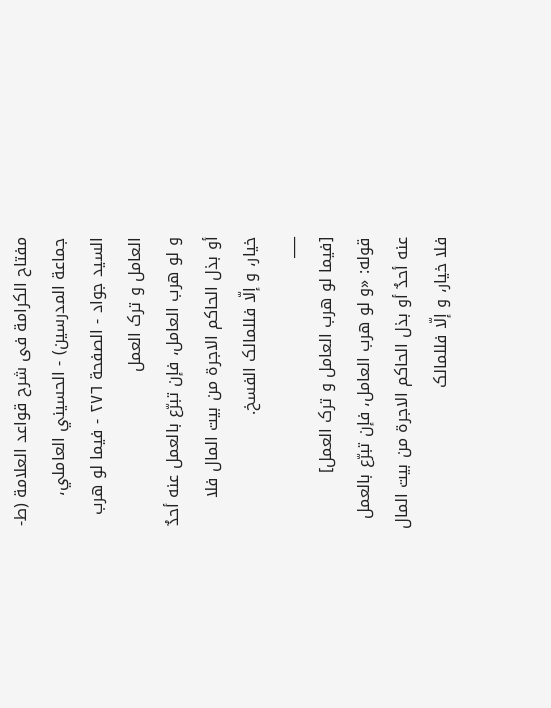مفتاح الکرامة فی شرح قواعد العلامة (ط-جماعة المدرسين) - الحسيني العاملي، السید جواد - الصفحة ٢٧٦ - فیما لو هرب العامل و ترک العمل
و لو هرب العامل، فإن تبرّع بالعمل عنه أحدٌ أو بذل الحاکم الاجرة من بیت المال فلا خیار، و إلّا فللمالک الفسخ.
___
[فیما لو هرب العامل و ترک العمل]
قوله: «و لو هرب العامل، فإن تبرّع بالعمل عنه أحدٌ أو بذل الحاکم الاجرة من بیت المال فلا خیار، و إلّا فللمالک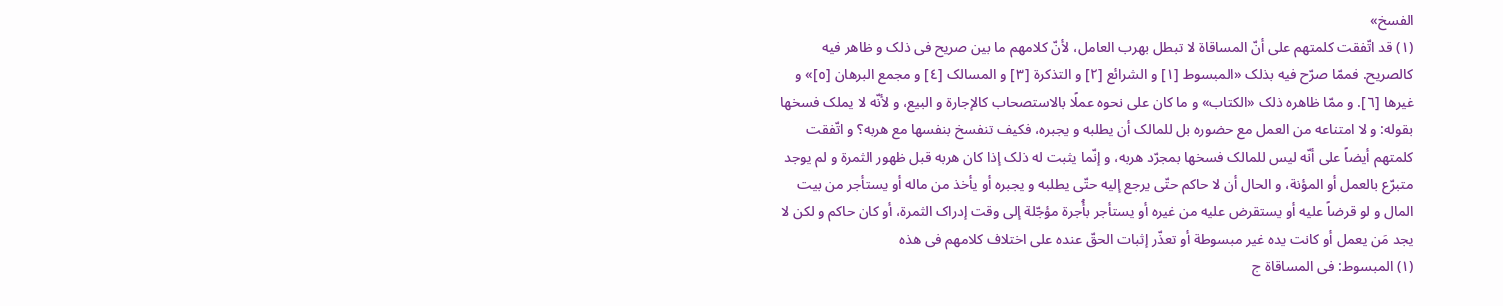الفسخ»
(١) قد اتّفقت کلمتهم علی أنّ المساقاة لا تبطل بهرب العامل، لأنّ کلامهم ما بین صریح فی ذلک و ظاهر فیه کالصریح. فممّا صرّح فیه بذلک «المبسوط [١] و الشرائع [٢] و التذکرة [٣] و المسالک [٤] و مجمع البرهان [٥]» و غیرها [٦]. و ممّا ظاهره ذلک «الکتاب» و ما کان علی نحوه عملًا بالاستصحاب کالإجارة و البیع، و لأنّه لا یملک فسخها بقوله: و لا امتناعه من العمل مع حضوره بل للمالک أن یطلبه و یجبره، فکیف تنفسخ بنفسها مع هربه؟ و اتّفقت کلمتهم أیضاً علی أنّه لیس للمالک فسخها بمجرّد هربه، و إنّما یثبت له ذلک إذا کان هربه قبل ظهور الثمرة و لم یوجد متبرّع بالعمل أو المؤنة، و الحال أن لا حاکم حتّی یرجع إلیه حتّی یطلبه و یجبره أو یأخذ من ماله أو یستأجر من بیت المال و لو قرضاً علیه أو یستقرض علیه من غیره أو یستأجر بأُجرة مؤجّلة إلی وقت إدراک الثمرة، أو کان حاکم و لکن لا یجد مَن یعمل أو کانت یده غیر مبسوطة أو تعذّر إثبات الحقّ عنده علی اختلاف کلامهم فی هذه
(١) المبسوط: فی المساقاة ج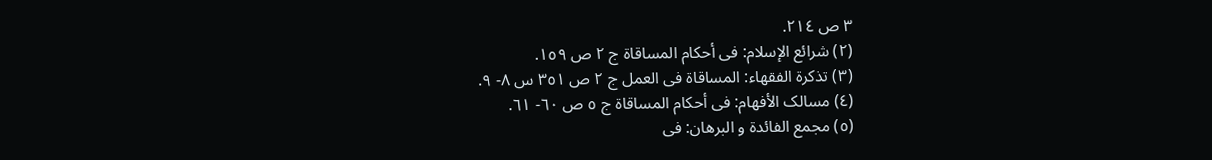٣ ص ٢١٤.
(٢) شرائع الإسلام: فی أحکام المساقاة ج ٢ ص ١٥٩.
(٣) تذکرة الفقهاء: المساقاة فی العمل ج ٢ ص ٣٥١ س ٨- ٩.
(٤) مسالک الأفهام: فی أحکام المساقاة ج ٥ ص ٦٠- ٦١.
(٥) مجمع الفائدة و البرهان: فی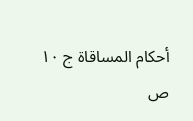أحکام المساقاة ج ١٠ ص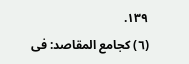١٣٩.
(٦) کجامع المقاصد: فی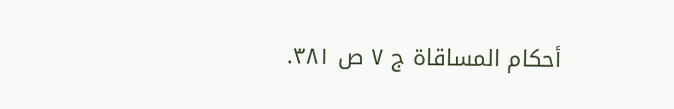أحکام المساقاة ج ٧ ص ٣٨١.